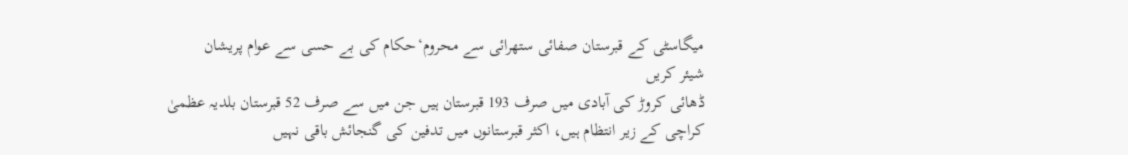میگاسٹی کے قبرستان صفائی ستھرائی سے محروم‘حکام کی بے حسی سے عوام پریشان
شیئر کریں
ڈھائی کروڑ کی آبادی میں صرف 193 قبرستان ہیں جن میں سے صرف 52 قبرستان بلدیہ عظمیٰ کراچی کے زیر انتظام ہیں، اکثر قبرستانوں میں تدفین کی گنجائش باقی نہیں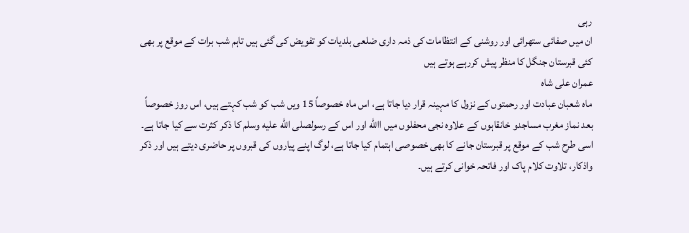رہی
ان میں صفائی ستھرائی اور روشنی کے انتظامات کی ذمہ داری ضلعی بلدیات کو تفویض کی گئی ہیں تاہم شب برات کے موقع پر بھی کئی قبرستان جنگل کا منظر پیش کررہے ہوتے ہیں
عمران علی شاہ
ماہ شعبان عبادت اور رحمتوں کے نزول کا مہینہ قرار دیا جاتا ہے، اس ماہ خصوصاً 15 ویں شب کو شب کہتے ہیں، اس روز خصوصاً بعد نماز مغرب مساجدو خانقاہوں کے علاوہ نجی محفلوں میں االله اور اس کے رسولصلى الله عليه وسلم کا ذکر کثرت سے کیا جاتا ہے۔ اسی طرح شب کے موقع پر قبرستان جانے کا بھی خصوصی اہتمام کیا جاتا ہے، لوگ اپنے پیاروں کی قبروں پر حاضری دیتے ہیں اور ذکر واذکار، تلاوت کلام پاک اور فاتحہ خوانی کرتے ہیں۔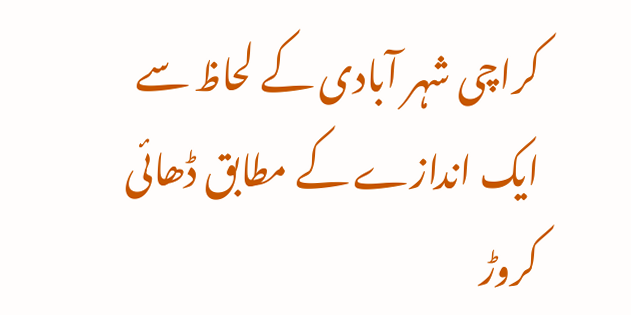کراچی شہر آبادی کے لحاظ سے ایک اندازے کے مطابق ڈھائی کروڑ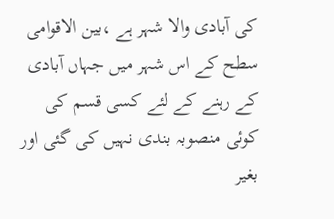کی آبادی والا شہر ہے ،بین الاقوامی سطح کے اس شہر میں جہاں آبادی کے رہنے کے لئے کسی قسم کی کوئی منصوبہ بندی نہیں کی گئی اور بغیر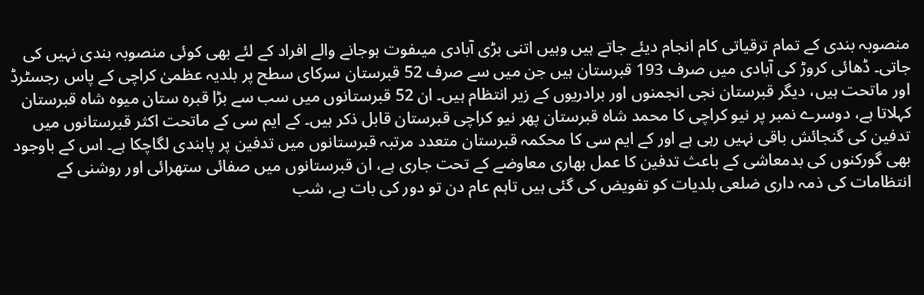منصوبہ بندی کے تمام ترقیاتی کام انجام دیئے جاتے ہیں وہیں اتنی بڑی آبادی میںفوت ہوجانے والے افراد کے لئے بھی کوئی منصوبہ بندی نہیں کی جاتی۔ ڈھائی کروڑ کی آبادی میں صرف 193 قبرستان ہیں جن میں سے صرف 52 قبرستان سرکای سطح پر بلدیہ عظمیٰ کراچی کے پاس رجسٹرڈ اور ماتحت ہیں، دیگر قبرستان نجی انجمنوں اور برادریوں کے زیر انتظام ہیں۔ ان 52 قبرستانوں میں سب سے بڑا قبرہ ستان میوہ شاہ قبرستان کہلاتا ہے، دوسرے نمبر پر نیو کراچی کا محمد شاہ قبرستان پھر نیو کراچی قبرستان قابل ذکر ہیں۔ کے ایم سی کے ماتحت اکثر قبرستانوں میں تدفین کی گنجائش باقی نہیں رہی ہے اور کے ایم سی کا محکمہ قبرستان متعدد مرتبہ قبرستانوں میں تدفین پر پابندی لگاچکا ہے۔ اس کے باوجود بھی گورکنوں کی بدمعاشی کے باعث تدفین کا عمل بھاری معاوضے کے تحت جاری ہے، ان قبرستانوں میں صفائی ستھرائی اور روشنی کے انتظامات کی ذمہ داری ضلعی بلدیات کو تفویض کی گئی ہیں تاہم عام دن تو دور کی بات ہے، شب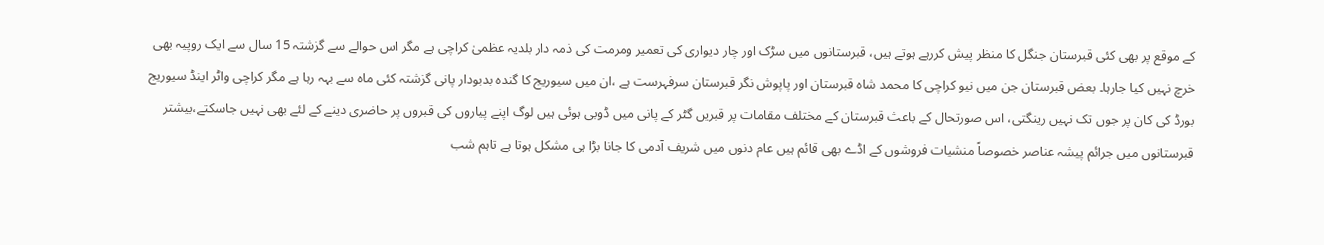کے موقع پر بھی کئی قبرستان جنگل کا منظر پیش کررہے ہوتے ہیں، قبرستانوں میں سڑک اور چار دیواری کی تعمیر ومرمت کی ذمہ دار بلدیہ عظمیٰ کراچی ہے مگر اس حوالے سے گزشتہ 15 سال سے ایک روپیہ بھی خرچ نہیں کیا جارہا۔ بعض قبرستان جن میں نیو کراچی کا محمد شاہ قبرستان اور پاپوش نگر قبرستان سرفہرست ہے ،ان میں سیوریج کا گندہ بدبودار پانی گزشتہ کئی ماہ سے بہہ رہا ہے مگر کراچی واٹر اینڈ سیوریج بورڈ کی کان پر جوں تک نہیں رینگتی، اس صورتحال کے باعث قبرستان کے مختلف مقامات پر قبریں گٹر کے پانی میں ڈوبی ہوئی ہیں لوگ اپنے پیاروں کی قبروں پر حاضری دینے کے لئے بھی نہیں جاسکتے،بیشتر قبرستانوں میں جرائم پیشہ عناصر خصوصاً منشیات فروشوں کے اڈے بھی قائم ہیں عام دنوں میں شریف آدمی کا جانا بڑا ہی مشکل ہوتا ہے تاہم شب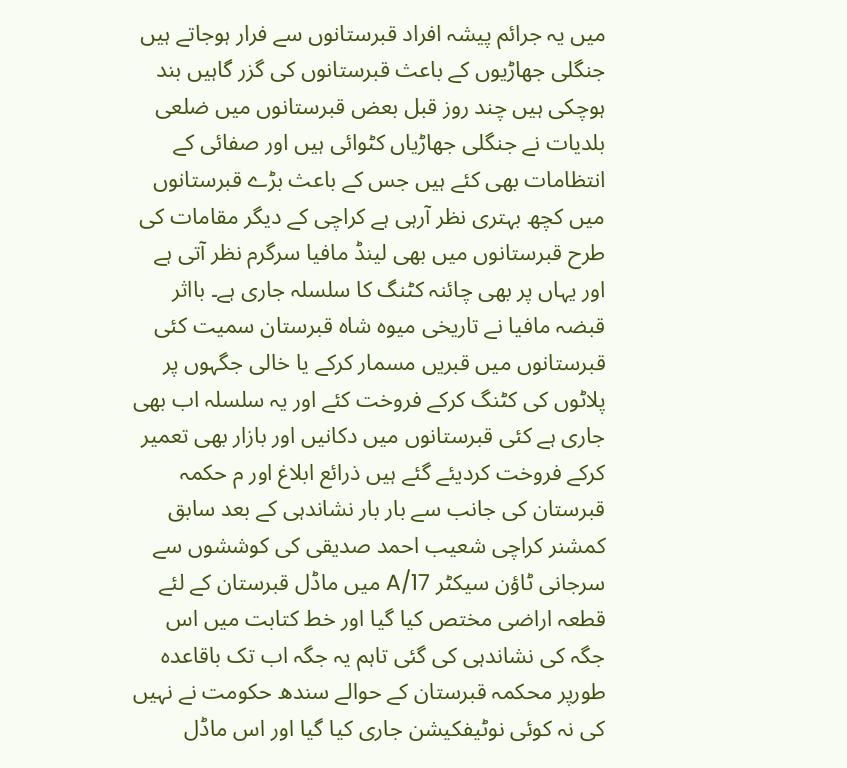میں یہ جرائم پیشہ افراد قبرستانوں سے فرار ہوجاتے ہیں جنگلی جھاڑیوں کے باعث قبرستانوں کی گزر گاہیں بند ہوچکی ہیں چند روز قبل بعض قبرستانوں میں ضلعی بلدیات نے جنگلی جھاڑیاں کٹوائی ہیں اور صفائی کے انتظامات بھی کئے ہیں جس کے باعث بڑے قبرستانوں میں کچھ بہتری نظر آرہی ہے کراچی کے دیگر مقامات کی طرح قبرستانوں میں بھی لینڈ مافیا سرگرم نظر آتی ہے اور یہاں پر بھی چائنہ کٹنگ کا سلسلہ جاری ہے۔ بااثر قبضہ مافیا نے تاریخی میوہ شاہ قبرستان سمیت کئی قبرستانوں میں قبریں مسمار کرکے یا خالی جگہوں پر پلاٹوں کی کٹنگ کرکے فروخت کئے اور یہ سلسلہ اب بھی جاری ہے کئی قبرستانوں میں دکانیں اور بازار بھی تعمیر کرکے فروخت کردیئے گئے ہیں ذرائع ابلاغ اور م حکمہ قبرستان کی جانب سے بار بار نشاندہی کے بعد سابق کمشنر کراچی شعیب احمد صدیقی کی کوششوں سے سرجانی ٹاؤن سیکٹر 17/A میں ماڈل قبرستان کے لئے قطعہ اراضی مختص کیا گیا اور خط کتابت میں اس جگہ کی نشاندہی کی گئی تاہم یہ جگہ اب تک باقاعدہ طورپر محکمہ قبرستان کے حوالے سندھ حکومت نے نہیں کی نہ کوئی نوٹیفکیشن جاری کیا گیا اور اس ماڈل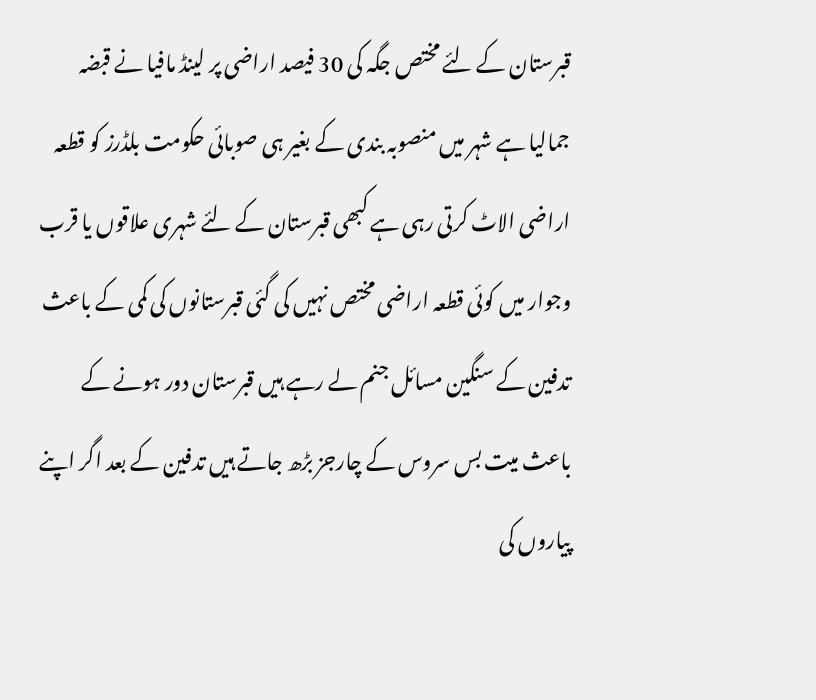قبرستان کے لئے مختص جگہ کی 30 فیصد اراضی پر لینڈ مافیا نے قبضہ جمالیا ہے شہر میں منصوبہ بندی کے بغیر ہی صوبائی حکومت بلڈرز کو قطعہ اراضی الاٹ کرتی رہی ہے کبھی قبرستان کے لئے شہری علاقوں یا قرب وجوار میں کوئی قطعہ اراضی مختص نہیں کی گئی قبرستانوں کی کمی کے باعث تدفین کے سنگین مسائل جنم لے رہے ہیں قبرستان دور ہونے کے باعث میت بس سروس کے چارجز بڑھ جاتے ہیں تدفین کے بعد اگر اپنے پیاروں کی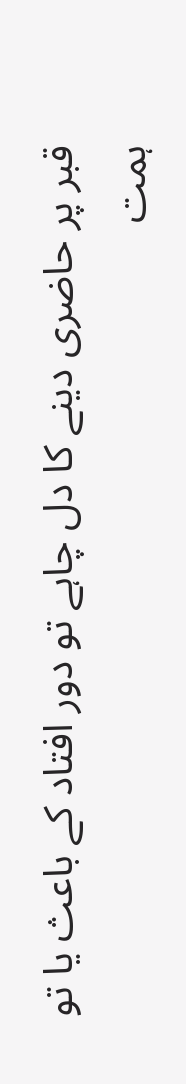قبر پر حاضری دینے کا دل چاہے تو دور افتاد کے باعث یا تو ہمت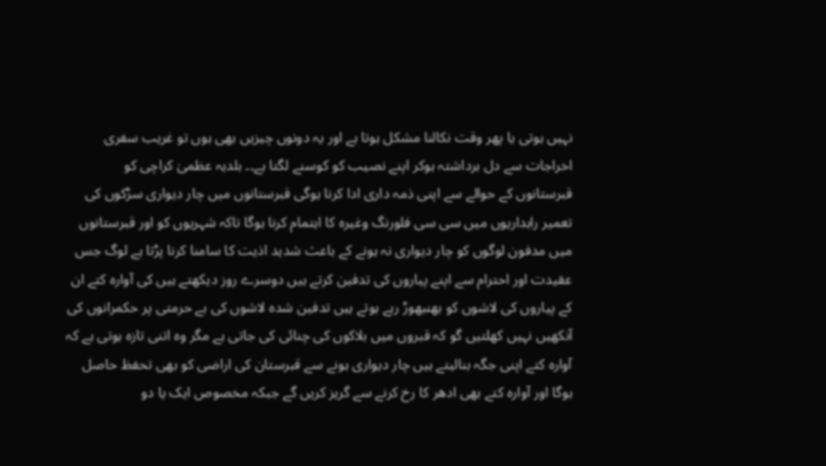نہیں ہوتی یا پھر وقت نکالنا مشکل ہوتا ہے اور یہ دونوں چیزیں بھی ہوں تو غریب سفری اخراجات سے دل برداشتہ ہوکر اپنے نصیب کو کوسنے لگتا ہے۔۔ بلدیہ عظمیٰ کراچی کو قبرستانوں کے حوالے سے اپنی ذمہ داری ادا کرنا ہوگی قبرستانوں میں چار دیواری سڑکوں کی تعمیر راہداریوں میں سی سی فلورنگ وغیرہ کا اہتمام کرنا ہوگا تاکہ شہریوں کو اور قبرستانوں میں مدفون لوگوں کو چار دیواری نہ ہونے کے باعث شدید اذیت کا سامنا کرنا پڑتا ہے لوگ جس عقیدت اور احترام سے اپنے پیاروں کی تدفین کرتے ہیں دوسرے روز دیکھتے ہیں کی آوارہ کتے ان کے پیاروں کی لاشوں کو بھنبھوڑ رہے ہوتے ہیں تدفین شدہ لاشوں کی بے حرمتی پر حکمرانوں کی آنکھیں نہیں کھلتیں گو کہ قبروں میں بلاکوں کی چنائی کی جاتی ہے مگر وہ اتنی تازہ ہوتی ہے کہ آوارہ کتے اپنی جگہ بنالیتے ہیں چار دیواری ہونے سے قبرستان کی اراضی کو بھی تحفظ حاصل ہوگا اور آوارہ کتے بھی ادھر کا رخ کرنے سے گریز کریں گے جبکہ مخصوص ایک یا دو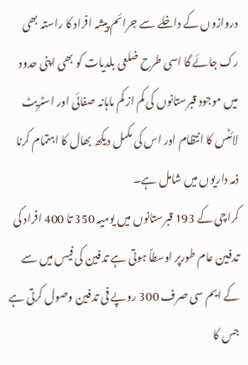دروازوں کے داخلے سے جرائم پیشہ افراد کا راستہ بھی رک جائے گا اسی طرح ضلعی بلدیات کو بھی اپنی حدود میں موجود قبرستانوں کی کم از کم ماہانہ صفائی اور اسٹریٹ لائٹس کا انتظام اور اس کی مکمل دیکھ بھال کا اہتمام کرنا ذمہ داریوں میں شامل ہے۔
کراچی کے 193 قبرستانوں میں یومیہ 350 تا 400 افراد کی تدفین عام طورپر اوسطاً ہوتی ہے تدفین کی فیس میں سے کے ایم سی صرف 300 روپے فی تدفین وصول کرتی ہے جس کا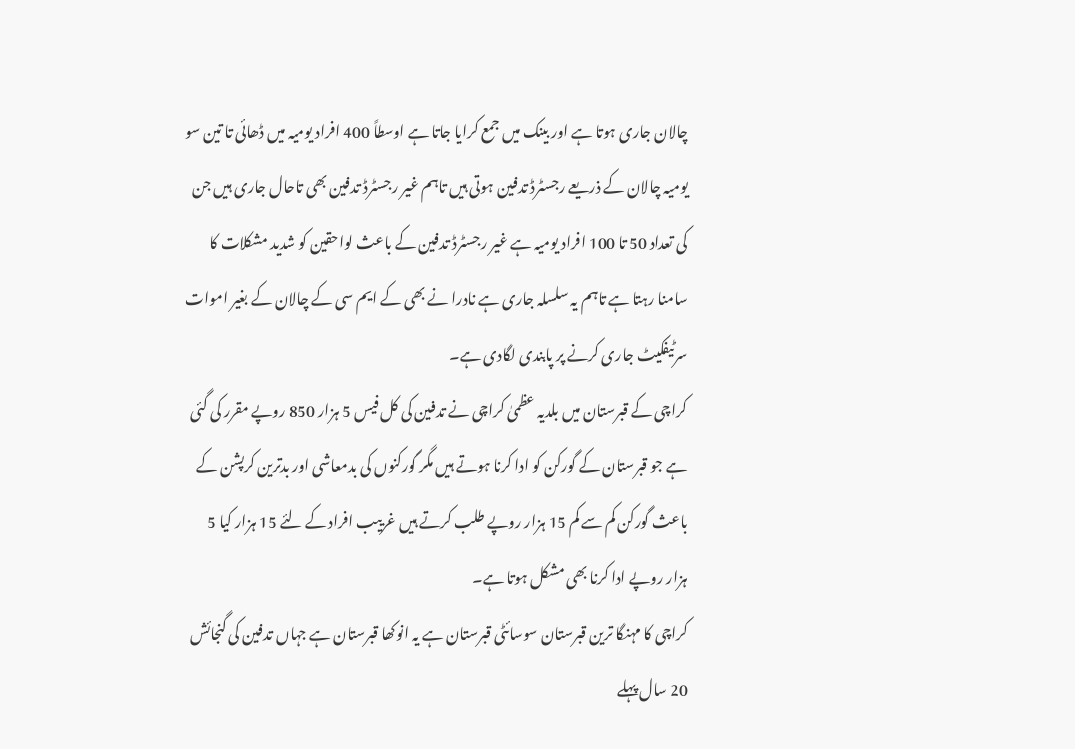چالان جاری ہوتا ہے اور بینک میں جمع کرایا جاتا ہے اوسطاً 400 افراد یومیہ میں ڈھائی تا تین سو یومیہ چالان کے ذریعے رجسٹرڈ تدفین ہوتی ہیں تاہم غیر رجسٹرڈ تدفین بھی تاحال جاری ہیں جن کی تعداد 50 تا 100 افراد یومیہ ہے غیر رجسٹرڈ تدفین کے باعث لواحقین کو شدید مشکلات کا سامنا رہتا ہے تاہم یہ سلسلہ جاری ہے نادرا نے بھی کے ایم سی کے چالان کے بغیر اموات سرٹیفکیٹ جاری کرنے پر پابندی لگادی ہے۔
کراچی کے قبرستان میں بلدیہ عظمیٰ کراچی نے تدفین کی کل فیس 5 ہزار 850 روپے مقرر کی گئی ہے جو قبرستان کے گورکن کو ادا کرنا ہوتے ہیں مگر گورکنوں کی بدمعاشی اور بدترین کرپشن کے باعث گورکن کم سے کم 15 ہزار روپے طلب کرتے ہیں غرییب افراد کے لئے 15 ہزار کیا 5 ہزار روپے ادا کرنا بھی مشکل ہوتا ہے۔
کراچی کا مہنگا ترین قبرستان سوسائٹی قبرستان ہے یہ انوکھا قبرستان ہے جہاں تدفین کی گنجائش 20 سال پہلے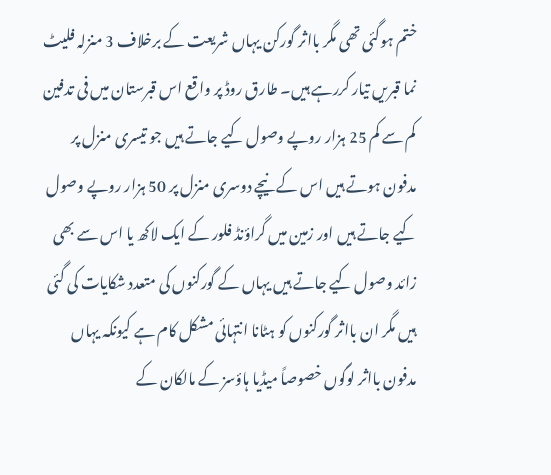ختم ہوگئی تھی مگر بااثر گورکن یہاں شریعت کے برخلاف 3 منزلہ فلیٹ نما قبریں تیار کررہے ہیں۔ طارق روڈ پر واقع اس قبرستان میں فی تدفین کم سے کم 25 ہزار روپے وصول کیے جاتے ہیں جو تیسری منزل پر مدفون ہوتے ہیں اس کے نیچے دوسری منزل پر 50 ہزار روپے وصول کیے جاتے ہیں اور زمین میں گراؤنڈ فلور کے ایک لاکھ یا اس سے بھی زائد وصول کیے جاتے ہیں یہاں کے گورکنوں کی متعدد شکایات کی گئی ہیں مگر ان بااثر گورکنوں کو ہٹانا انتہائی مشکل کام ہے کیونکہ یہاں مدفون بااثر لوگوں خصوصاً میڈیا ہاؤسز کے مالکان کے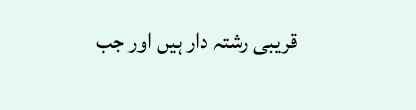قریبی رشتہ دار ہیں اور جب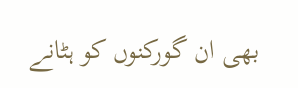بھی ان گورکنوں کو ہٹانے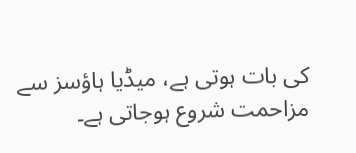کی بات ہوتی ہے، میڈیا ہاؤسز سے مزاحمت شروع ہوجاتی ہے۔